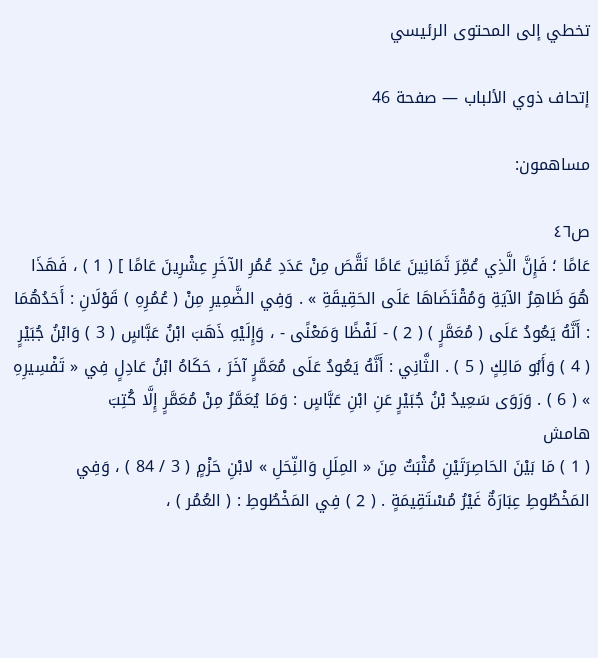تخطي إلى المحتوى الرئيسي

إتحاف ذوي الألباب — صفحة 46

مساهمون:

ص٤٦
عَامًا ؛ فَإِنَّ الَّذِي عُمِّرَ ثَمَانِينَ عَامًا نَقَّصَ مِنْ عَدَدِ عُمُرِ الآخَرِ عِشْرِينَ عَامًا ] ( 1 ) ، فَهَذَا هُوَ ظَاهِرُ الآيَةِ وَمُقْتَضَاهَا عَلَى الحَقِيقَةِ » . وَفِي الضَّمِيرِ مِنْ ( عُمُرِهِ ) قَوْلَانِ : أَحَدُهُمَا : أَنَّهُ يَعُودُ عَلَى ( مُعَمَّرٍ ) ( 2 ) - لَفْظًا وَمَعْنًى - ، وَإِلَيْهِ ذَهَبَ ابْنُ عَبَّاسٍ ( 3 ) وَابْنُ جُبَيْرٍ ( 4 ) وَأَبُو مَالِكٍ ( 5 ) . الثَّانِي : أَنَّهُ يَعُودُ عَلَى مُعَمَّرٍ آخَرَ ، حَكَاهُ ابْنُ عَادِلٍ فِي « تَفْسِيرِهِ » ( 6 ) . وَرَوَى سَعِيدُ بْنُ جُبَيْرٍ عَنِ ابْنِ عَبَّاسٍ : وَمَا يُعَمَّرُ مِنْ مُعَمَّرٍ إِلَّا كُتِبَ
هامش
( 1 ) مَا بَيْنَ الحَاصِرَتَيْنِ مُثْبَتٌ مِنَ « المِلَلِ وَالنِّحَلِ » لابْنِ حَزْمٍ ( 3 / 84 ) ، وَفِي المَخْطُوطِ عِبَارَةٌ غَيْرُ مُسْتَقِيمَةٍ . ( 2 ) فِي المَخْطُوطِ : ( العُمُر ) ،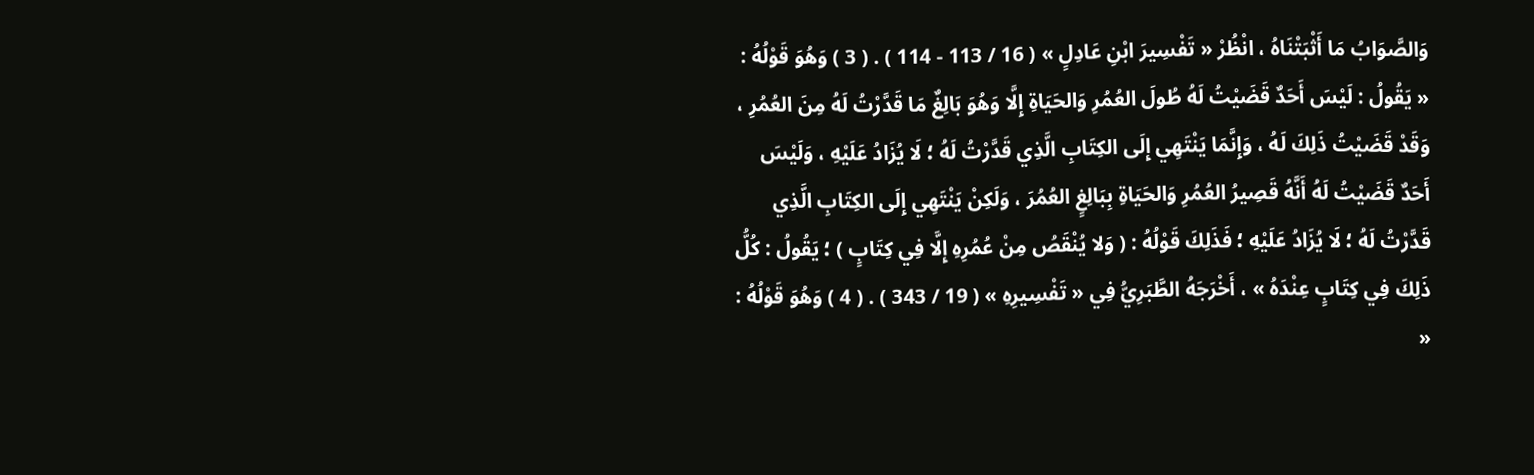وَالصَّوَابُ مَا أَثْبَتْنَاهُ ، انْظُرْ « تَفْسِيرَ ابْنِ عَادِلٍ » ( 16 / 113 - 114 ) . ( 3 ) وَهُوَ قَوْلُهُ : « يَقُولُ : لَيْسَ أَحَدٌ قَضَيْتُ لَهُ طُولَ العُمُرِ وَالحَيَاةِ إِلَّا وَهُوَ بَالِغٌ مَا قَدَّرْتُ لَهُ مِنَ العُمُرِ ، وَقَدْ قَضَيْتُ ذَلِكَ لَهُ ، وَإِنَّمَا يَنْتَهِي إِلَى الكِتَابِ الَّذِي قَدَّرْتُ لَهُ ؛ لَا يُزَادُ عَلَيْهِ ، وَلَيْسَ أَحَدٌ قَضَيْتُ لَهُ أَنَّهُ قَصِيرُ العُمُرِ وَالحَيَاةِ بِبَالِغٍ العُمُرَ ، وَلَكِنْ يَنْتَهِي إِلَى الكِتَابِ الَّذِي قَدَّرْتُ لَهُ ؛ لَا يُزَادُ عَلَيْهِ ؛ فَذَلِكَ قَوْلُهُ : ( وَلا يُنْقَصُ مِنْ عُمُرِهِ إِلَّا فِي كِتَابٍ ) ؛ يَقُولُ : كُلُّ ذَلِكَ فِي كِتَابٍ عِنْدَهُ » ، أَخْرَجَهُ الطَّبَرِيُّ فِي « تَفْسِيرِهِ » ( 19 / 343 ) . ( 4 ) وَهُوَ قَوْلُهُ : «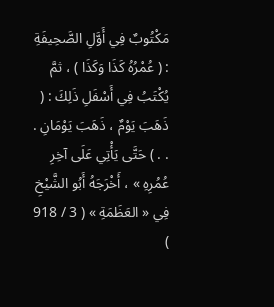مَكْتُوبٌ فِي أَوَّلِ الصَّحِيفَةِ : ( عُمْرُهُ كَذَا وَكَذَا ) ، ثمَّ يُكْتَبُ فِي أَسْفَلِ ذَلِكَ : ( ذَهَبَ يَوْمٌ ، ذَهَبَ يَوْمَانِ . . . ) حَتَّى يَأْتِي عَلَى آخِرِ عُمُرِهِ » ، أَخْرَجَهُ أَبُو الشَّيْخِ فِي « العَظَمَةِ » ( 3 / 918 )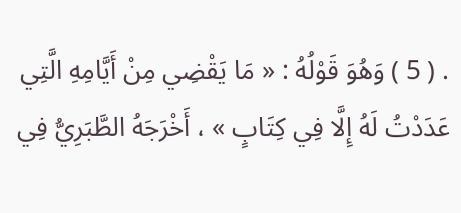. ( 5 ) وَهُوَ قَوْلُهُ : « مَا يَقْضِي مِنْ أَيَّامِهِ الَّتِي عَدَدْتُ لَهُ إِلَّا فِي كِتَابٍ » ، أَخْرَجَهُ الطَّبَرِيُّ فِي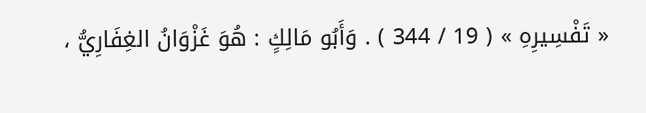« تَفْسِيرِهِ » ( 19 / 344 ) . وَأَبُو مَالِكٍ : هُوَ غَزْوَانُ الغِفَارِيُّ ،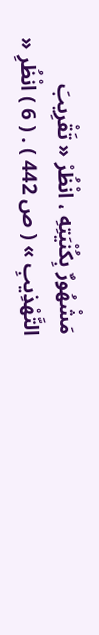مَشْهُورٌ بِكُنْيَتِهِ ، انْظُرْ « تَقْرِيبَ التَّهْذِيبِ » ( ص 442 ) . ( 6 ) انْظُرِ «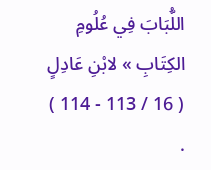اللُّبَابَ فِي عُلُومِ الكِتَابِ » لابْنِ عَادِلٍ ( 16 / 113 - 114 ) .